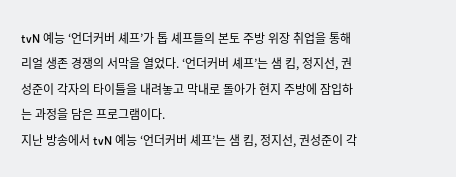tvN 예능 ‘언더커버 셰프’가 톱 셰프들의 본토 주방 위장 취업을 통해 리얼 생존 경쟁의 서막을 열었다. ‘언더커버 셰프’는 샘 킴, 정지선, 권성준이 각자의 타이틀을 내려놓고 막내로 돌아가 현지 주방에 잠입하는 과정을 담은 프로그램이다.
지난 방송에서 tvN 예능 ‘언더커버 셰프’는 샘 킴, 정지선, 권성준이 각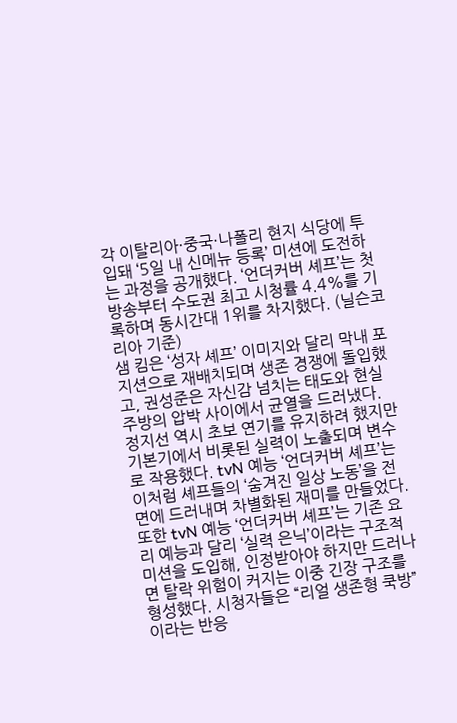각 이탈리아·중국·나폴리 현지 식당에 투입돼 ‘5일 내 신메뉴 등록’ 미션에 도전하는 과정을 공개했다. ‘언더커버 셰프’는 첫 방송부터 수도권 최고 시청률 4.4%를 기록하며 동시간대 1위를 차지했다. (닐슨코리아 기준)
샘 킴은 ‘성자 셰프’ 이미지와 달리 막내 포지션으로 재배치되며 생존 경쟁에 돌입했고, 권성준은 자신감 넘치는 태도와 현실 주방의 압박 사이에서 균열을 드러냈다. 정지선 역시 초보 연기를 유지하려 했지만 기본기에서 비롯된 실력이 노출되며 변수로 작용했다. tvN 예능 ‘언더커버 셰프’는 이처럼 셰프들의 ‘숨겨진 일상 노동’을 전면에 드러내며 차별화된 재미를 만들었다.
또한 tvN 예능 ‘언더커버 셰프’는 기존 요리 예능과 달리 ‘실력 은닉’이라는 구조적 미션을 도입해, 인정받아야 하지만 드러나면 탈락 위험이 커지는 이중 긴장 구조를 형성했다. 시청자들은 “리얼 생존형 쿡방”이라는 반응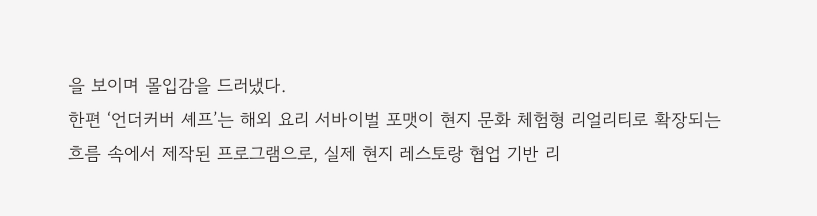을 보이며 몰입감을 드러냈다.
한편 ‘언더커버 셰프’는 해외 요리 서바이벌 포맷이 현지 문화 체험형 리얼리티로 확장되는 흐름 속에서 제작된 프로그램으로, 실제 현지 레스토랑 협업 기반 리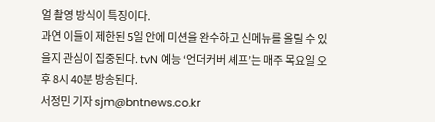얼 촬영 방식이 특징이다.
과연 이들이 제한된 5일 안에 미션을 완수하고 신메뉴를 올릴 수 있을지 관심이 집중된다. tvN 예능 ‘언더커버 셰프’는 매주 목요일 오후 8시 40분 방송된다.
서정민 기자 sjm@bntnews.co.kr